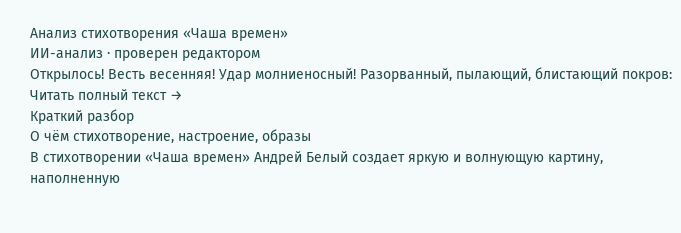Анализ стихотворения «Чаша времен»
ИИ-анализ · проверен редактором
Открылось! Весть весенняя! Удар молниеносный! Разорванный, пылающий, блистающий покров:
Читать полный текст →
Краткий разбор
О чём стихотворение, настроение, образы
В стихотворении «Чаша времен» Андрей Белый создает яркую и волнующую картину, наполненную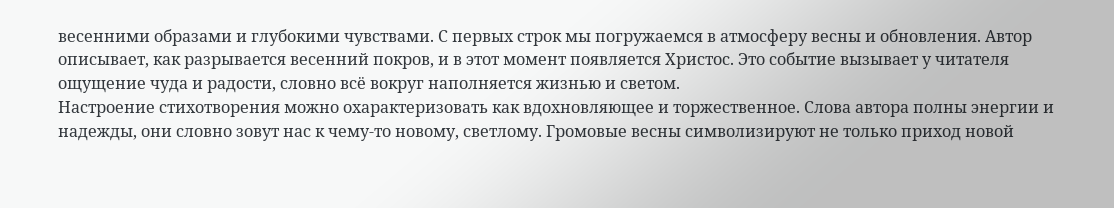весенними образами и глубокими чувствами. С первых строк мы погружаемся в атмосферу весны и обновления. Автор описывает, как разрывается весенний покров, и в этот момент появляется Христос. Это событие вызывает у читателя ощущение чуда и радости, словно всё вокруг наполняется жизнью и светом.
Настроение стихотворения можно охарактеризовать как вдохновляющее и торжественное. Слова автора полны энергии и надежды, они словно зовут нас к чему-то новому, светлому. Громовые весны символизируют не только приход новой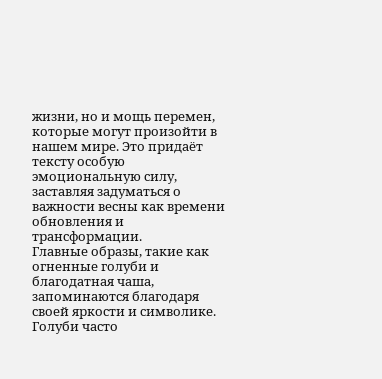жизни, но и мощь перемен, которые могут произойти в нашем мире. Это придаёт тексту особую эмоциональную силу, заставляя задуматься о важности весны как времени обновления и трансформации.
Главные образы, такие как огненные голуби и благодатная чаша, запоминаются благодаря своей яркости и символике. Голуби часто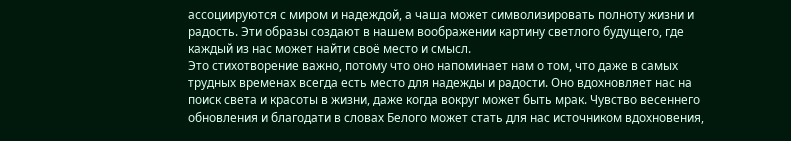ассоциируются с миром и надеждой, а чаша может символизировать полноту жизни и радость. Эти образы создают в нашем воображении картину светлого будущего, где каждый из нас может найти своё место и смысл.
Это стихотворение важно, потому что оно напоминает нам о том, что даже в самых трудных временах всегда есть место для надежды и радости. Оно вдохновляет нас на поиск света и красоты в жизни, даже когда вокруг может быть мрак. Чувство весеннего обновления и благодати в словах Белого может стать для нас источником вдохновения,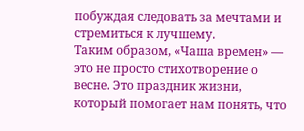побуждая следовать за мечтами и стремиться к лучшему.
Таким образом, «Чаша времен» — это не просто стихотворение о весне. Это праздник жизни, который помогает нам понять, что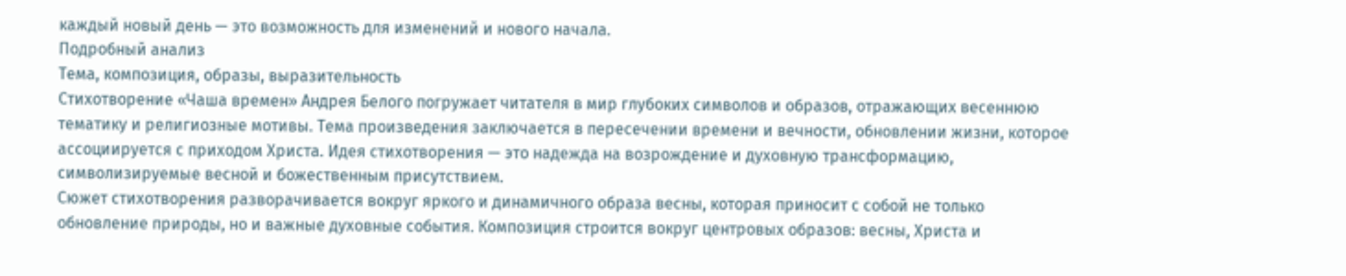каждый новый день — это возможность для изменений и нового начала.
Подробный анализ
Тема, композиция, образы, выразительность
Стихотворение «Чаша времен» Андрея Белого погружает читателя в мир глубоких символов и образов, отражающих весеннюю тематику и религиозные мотивы. Тема произведения заключается в пересечении времени и вечности, обновлении жизни, которое ассоциируется с приходом Христа. Идея стихотворения — это надежда на возрождение и духовную трансформацию, символизируемые весной и божественным присутствием.
Сюжет стихотворения разворачивается вокруг яркого и динамичного образа весны, которая приносит с собой не только обновление природы, но и важные духовные события. Композиция строится вокруг центровых образов: весны, Христа и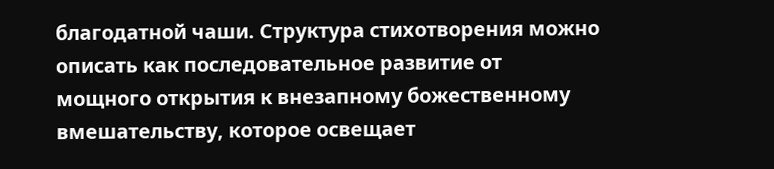благодатной чаши. Структура стихотворения можно описать как последовательное развитие от мощного открытия к внезапному божественному вмешательству, которое освещает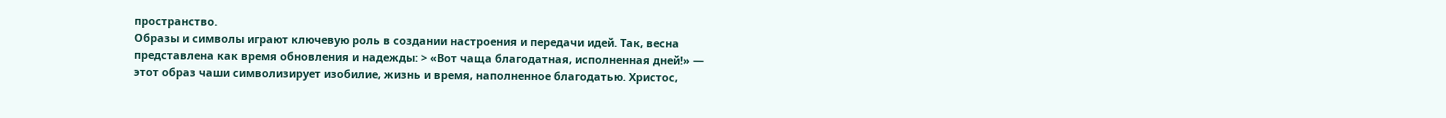пространство.
Образы и символы играют ключевую роль в создании настроения и передачи идей. Так, весна представлена как время обновления и надежды: > «Вот чаща благодатная, исполненная дней!» — этот образ чаши символизирует изобилие, жизнь и время, наполненное благодатью. Христос,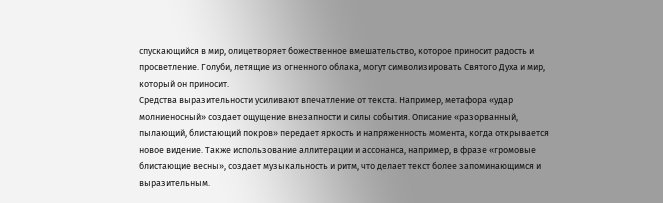спускающийся в мир, олицетворяет божественное вмешательство, которое приносит радость и просветление. Голуби, летящие из огненного облака, могут символизировать Святого Духа и мир, который он приносит.
Средства выразительности усиливают впечатление от текста. Например, метафора «удар молниеносный» создает ощущение внезапности и силы события. Описание «разорванный, пылающий, блистающий покров» передает яркость и напряженность момента, когда открывается новое видение. Также использование аллитерации и ассонанса, например, в фразе «громовые блистающие весны», создает музыкальность и ритм, что делает текст более запоминающимся и выразительным.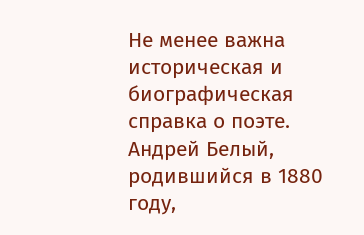Не менее важна историческая и биографическая справка о поэте. Андрей Белый, родившийся в 1880 году,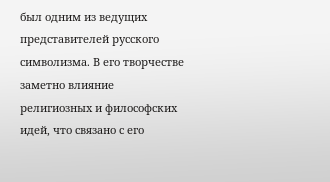был одним из ведущих представителей русского символизма. В его творчестве заметно влияние религиозных и философских идей, что связано с его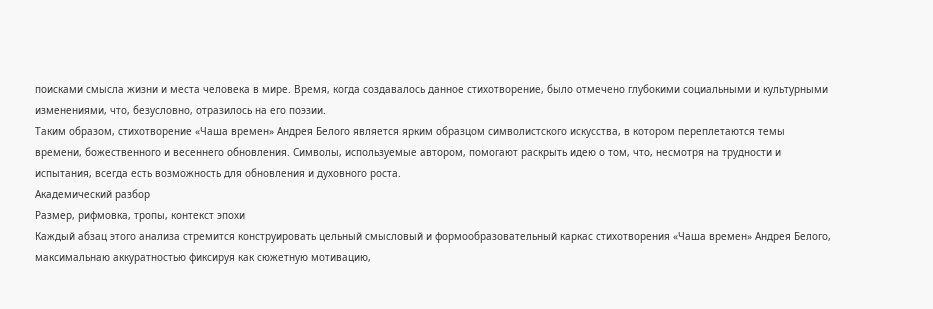поисками смысла жизни и места человека в мире. Время, когда создавалось данное стихотворение, было отмечено глубокими социальными и культурными изменениями, что, безусловно, отразилось на его поэзии.
Таким образом, стихотворение «Чаша времен» Андрея Белого является ярким образцом символистского искусства, в котором переплетаются темы времени, божественного и весеннего обновления. Символы, используемые автором, помогают раскрыть идею о том, что, несмотря на трудности и испытания, всегда есть возможность для обновления и духовного роста.
Академический разбор
Размер, рифмовка, тропы, контекст эпохи
Каждый абзац этого анализа стремится конструировать цельный смысловый и формообразовательный каркас стихотворения «Чаша времен» Андрея Белого, максимальнаю аккуратностью фиксируя как сюжетную мотивацию,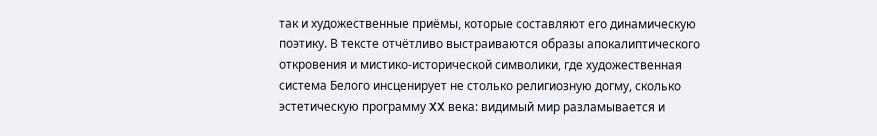так и художественные приёмы, которые составляют его динамическую поэтику. В тексте отчётливо выстраиваются образы апокалиптического откровения и мистико-исторической символики, где художественная система Белого инсценирует не столько религиозную догму, сколько эстетическую программу XX века: видимый мир разламывается и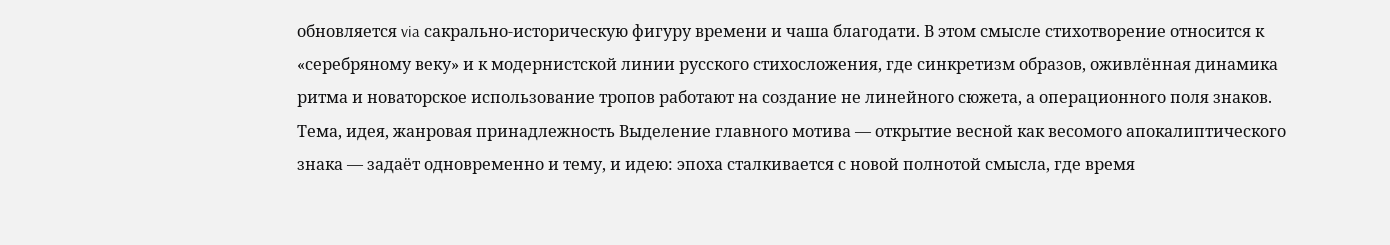обновляется via сакрально-историческую фигуру времени и чаша благодати. В этом смысле стихотворение относится к «серебряному веку» и к модернистской линии русского стихосложения, где синкретизм образов, оживлённая динамика ритма и новаторское использование тропов работают на создание не линейного сюжета, а операционного поля знаков.
Тема, идея, жанровая принадлежность Выделение главного мотива — открытие весной как весомого апокалиптического знака — задаёт одновременно и тему, и идею: эпоха сталкивается с новой полнотой смысла, где время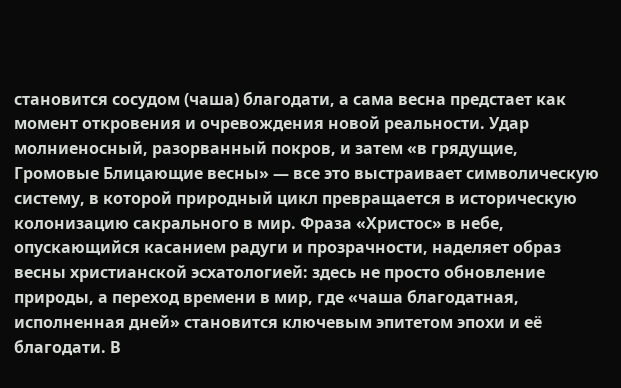становится сосудом (чаша) благодати, а сама весна предстает как момент откровения и очревождения новой реальности. Удар молниеносный, разорванный покров, и затем «в грядущие, Громовые Блицающие весны» — все это выстраивает символическую систему, в которой природный цикл превращается в историческую колонизацию сакрального в мир. Фраза «Христос» в небе, опускающийся касанием радуги и прозрачности, наделяет образ весны христианской эсхатологией: здесь не просто обновление природы, а переход времени в мир, где «чаша благодатная, исполненная дней» становится ключевым эпитетом эпохи и её благодати. В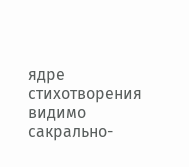ядре стихотворения видимо сакрально-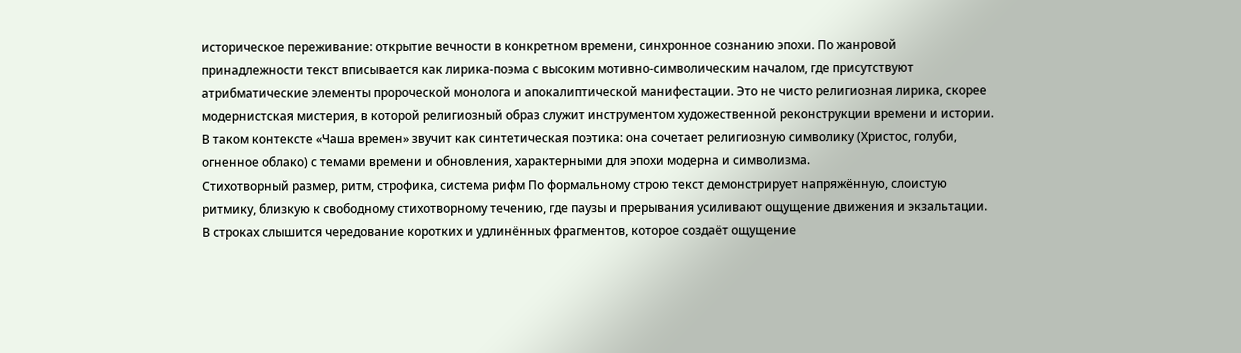историческое переживание: открытие вечности в конкретном времени, синхронное сознанию эпохи. По жанровой принадлежности текст вписывается как лирика-поэма с высоким мотивно-символическим началом, где присутствуют атрибматические элементы пророческой монолога и апокалиптической манифестации. Это не чисто религиозная лирика, скорее модернистская мистерия, в которой религиозный образ служит инструментом художественной реконструкции времени и истории. В таком контексте «Чаша времен» звучит как синтетическая поэтика: она сочетает религиозную символику (Христос, голуби, огненное облако) с темами времени и обновления, характерными для эпохи модерна и символизма.
Стихотворный размер, ритм, строфика, система рифм По формальному строю текст демонстрирует напряжённую, слоистую ритмику, близкую к свободному стихотворному течению, где паузы и прерывания усиливают ощущение движения и экзальтации. В строках слышится чередование коротких и удлинённых фрагментов, которое создаёт ощущение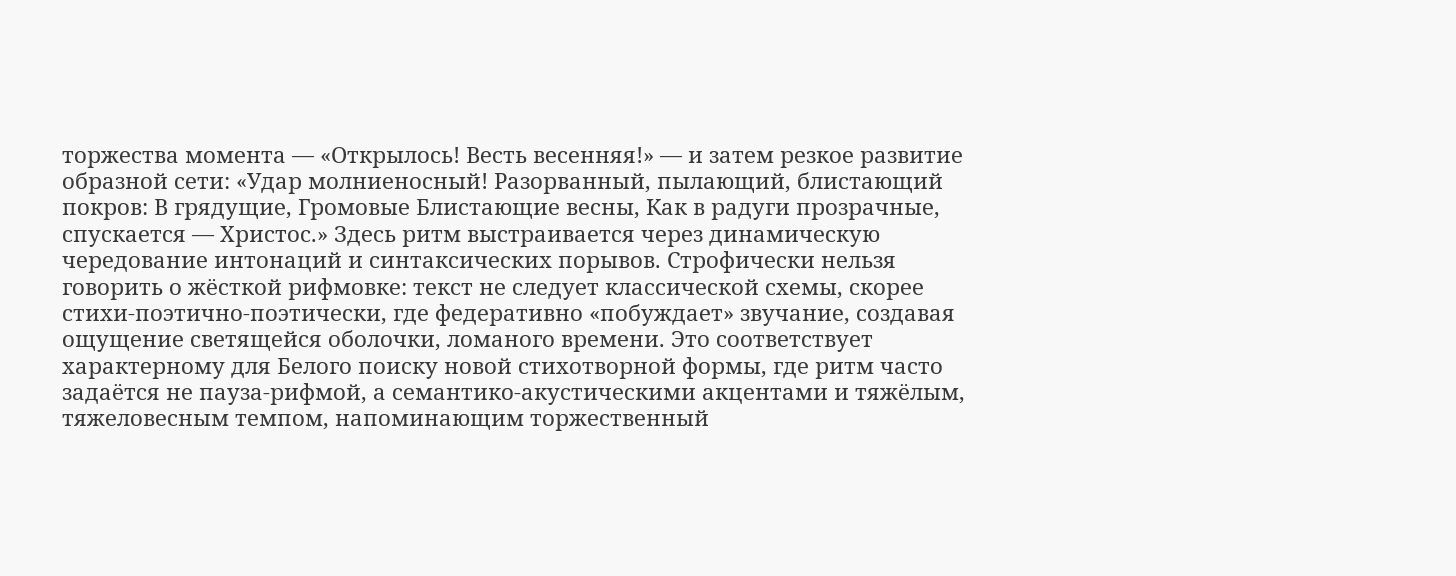торжества момента — «Открылось! Весть весенняя!» — и затем резкое развитие образной сети: «Удар молниеносный! Разорванный, пылающий, блистающий покров: В грядущие, Громовые Блистающие весны, Как в радуги прозрачные, спускается — Христос.» Здесь ритм выстраивается через динамическую чередование интонаций и синтаксических порывов. Строфически нельзя говорить о жёсткой рифмовке: текст не следует классической схемы, скорее стихи-поэтично-поэтически, где федеративно «побуждает» звучание, создавая ощущение светящейся оболочки, ломаного времени. Это соответствует характерному для Белого поиску новой стихотворной формы, где ритм часто задаётся не пауза-рифмой, а семантико-акустическими акцентами и тяжёлым, тяжеловесным темпом, напоминающим торжественный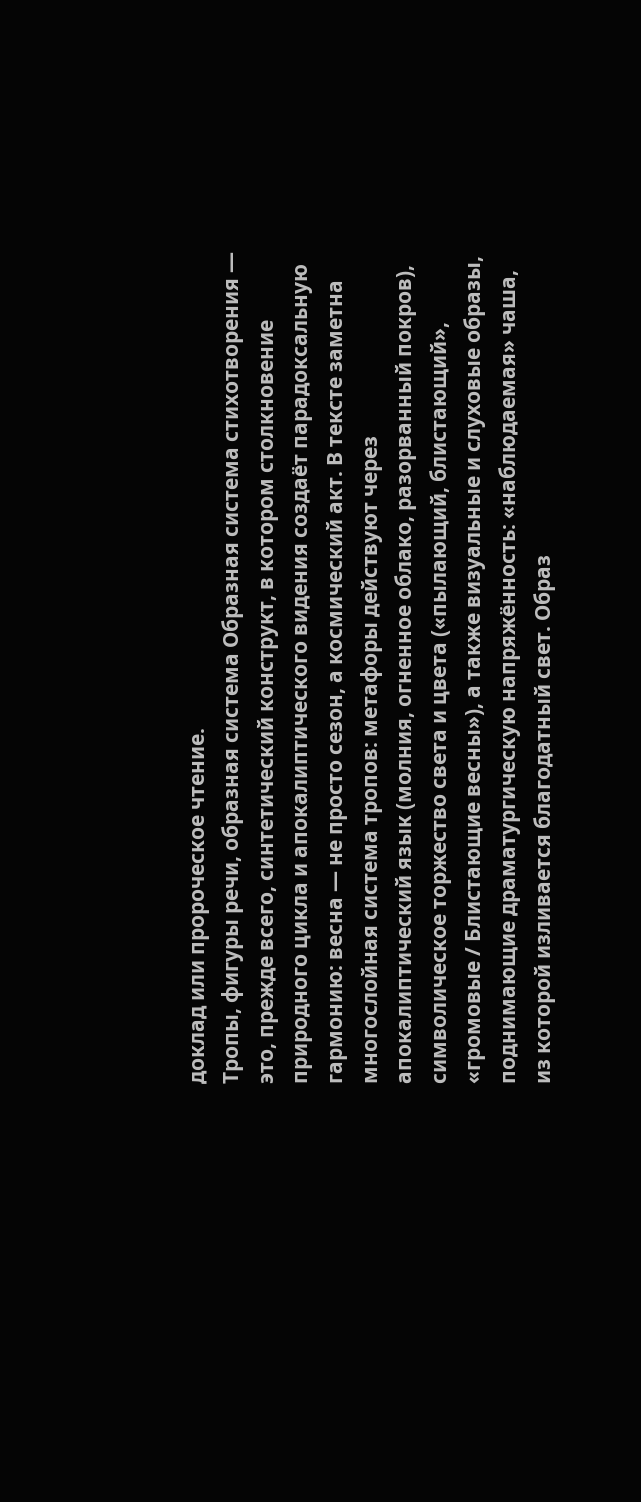доклад или пророческое чтение.
Тропы, фигуры речи, образная система Образная система стихотворения — это, прежде всего, синтетический конструкт, в котором столкновение природного цикла и апокалиптического видения создаёт парадоксальную гармонию: весна — не просто сезон, а космический акт. В тексте заметна многослойная система тропов: метафоры действуют через апокалиптический язык (молния, огненное облако, разорванный покров), символическое торжество света и цвета («пылающий, блистающий», «громовые / Блистающие весны»), а также визуальные и слуховые образы, поднимающие драматургическую напряжённость: «наблюдаемая» чаша, из которой изливается благодатный свет. Образ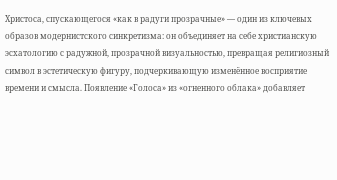Христоса, спускающегося «как в радуги прозрачные» — один из ключевых образов модернистского синкретизма: он объединяет на себе христианскую эсхатологию с радужной, прозрачной визуальностью, превращая религиозный символ в эстетическую фигуру, подчеркивающую изменённое восприятие времени и смысла. Появление «Голосa» из «огненного облака» добавляет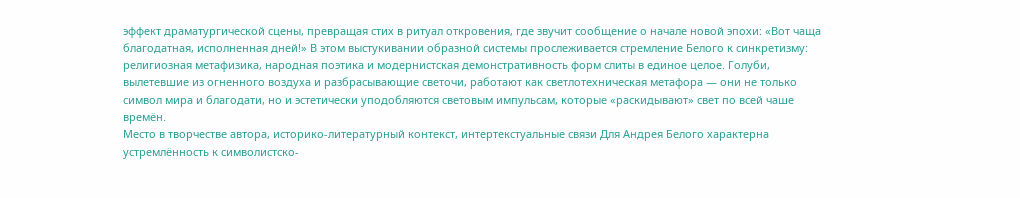эффект драматургической сцены, превращая стих в ритуал откровения, где звучит сообщение о начале новой эпохи: «Вот чаща благодатная, исполненная дней!» В этом выстукивании образной системы прослеживается стремление Белого к синкретизму: религиозная метафизика, народная поэтика и модернистская демонстративность форм слиты в единое целое. Голуби, вылетевшие из огненного воздуха и разбрасывающие светочи, работают как светлотехническая метафора — они не только символ мира и благодати, но и эстетически уподобляются световым импульсам, которые «раскидывают» свет по всей чаше времён.
Место в творчестве автора, историко-литературный контекст, интертекстуальные связи Для Андрея Белого характерна устремлённость к символистско-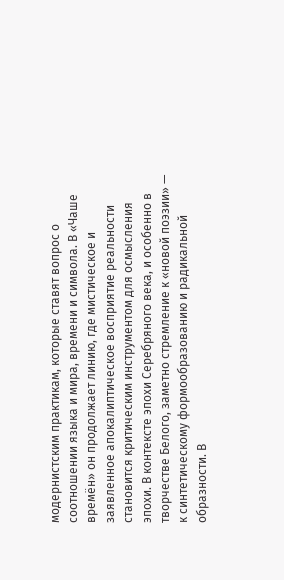модернистским практикам, которые ставят вопрос о соотношении языка и мира, времени и символа. В «Чаше времён» он продолжает линию, где мистическое и заявленное апокалиптическое восприятие реальности становится критическим инструментом для осмысления эпохи. В контексте эпохи Серебряного века, и особенно в творчестве Белого, заметно стремление к «новой поэзии» — к синтетическому формообразованию и радикальной образности. В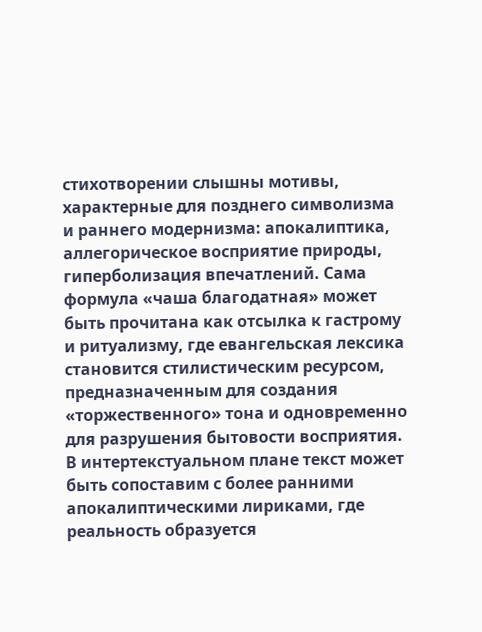стихотворении слышны мотивы, характерные для позднего символизма и раннего модернизма: апокалиптика, аллегорическое восприятие природы, гиперболизация впечатлений. Сама формула «чаша благодатная» может быть прочитана как отсылка к гастрому и ритуализму, где евангельская лексика становится стилистическим ресурсом, предназначенным для создания «торжественного» тона и одновременно для разрушения бытовости восприятия. В интертекстуальном плане текст может быть сопоставим с более ранними апокалиптическими лириками, где реальность образуется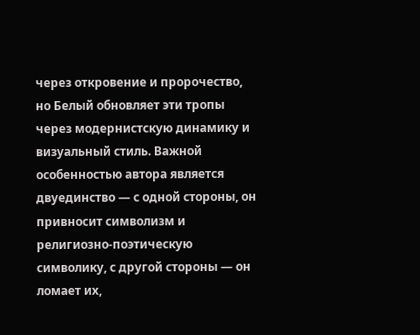через откровение и пророчество, но Белый обновляет эти тропы через модернистскую динамику и визуальный стиль. Важной особенностью автора является двуединство — с одной стороны, он привносит символизм и религиозно-поэтическую символику, с другой стороны — он ломает их,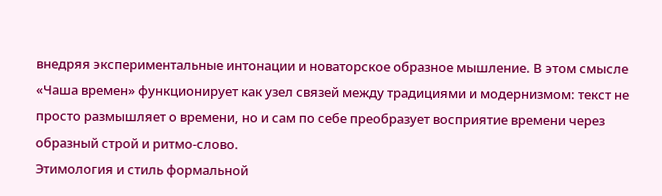внедряя экспериментальные интонации и новаторское образное мышление. В этом смысле «Чаша времен» функционирует как узел связей между традициями и модернизмом: текст не просто размышляет о времени, но и сам по себе преобразует восприятие времени через образный строй и ритмо-слово.
Этимология и стиль формальной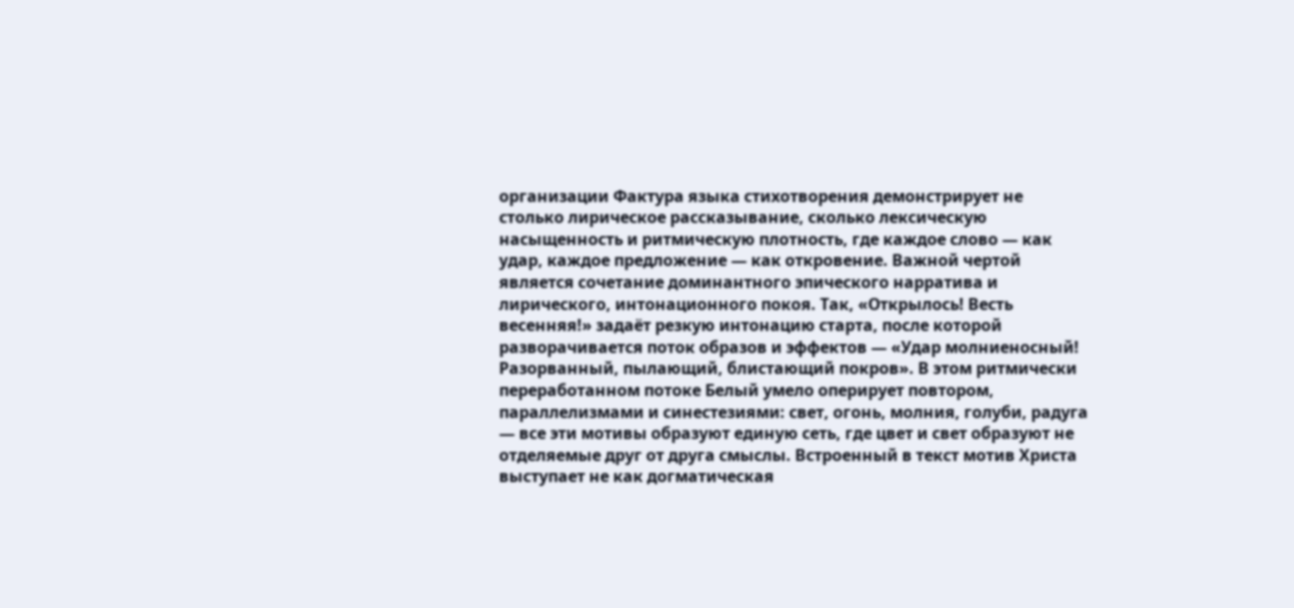организации Фактура языка стихотворения демонстрирует не столько лирическое рассказывание, сколько лексическую насыщенность и ритмическую плотность, где каждое слово — как удар, каждое предложение — как откровение. Важной чертой является сочетание доминантного эпического нарратива и лирического, интонационного покоя. Так, «Открылось! Весть весенняя!» задаёт резкую интонацию старта, после которой разворачивается поток образов и эффектов — «Удар молниеносный! Разорванный, пылающий, блистающий покров». В этом ритмически переработанном потоке Белый умело оперирует повтором, параллелизмами и синестезиями: свет, огонь, молния, голуби, радуга — все эти мотивы образуют единую сеть, где цвет и свет образуют не отделяемые друг от друга смыслы. Встроенный в текст мотив Христа выступает не как догматическая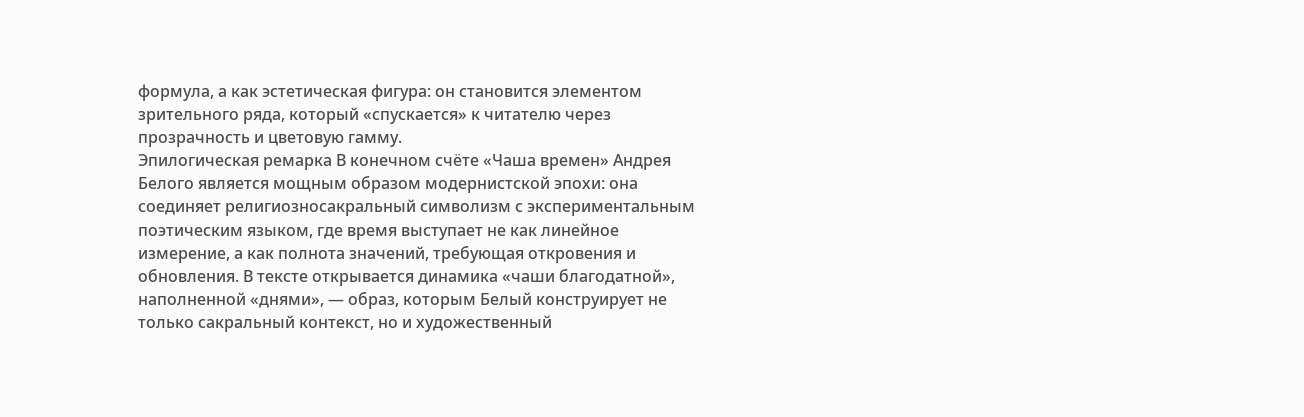формула, а как эстетическая фигура: он становится элементом зрительного ряда, который «спускается» к читателю через прозрачность и цветовую гамму.
Эпилогическая ремарка В конечном счёте «Чаша времен» Андрея Белого является мощным образом модернистской эпохи: она соединяет религиозносакральный символизм с экспериментальным поэтическим языком, где время выступает не как линейное измерение, а как полнота значений, требующая откровения и обновления. В тексте открывается динамика «чаши благодатной», наполненной «днями», — образ, которым Белый конструирует не только сакральный контекст, но и художественный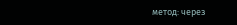метод: через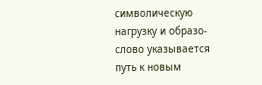символическую нагрузку и образо-слово указывается путь к новым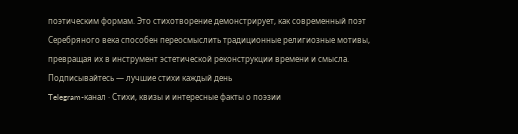поэтическим формам. Это стихотворение демонстрирует, как современный поэт Серебряного века способен переосмыслить традиционные религиозные мотивы, превращая их в инструмент эстетической реконструкции времени и смысла.
Подписывайтесь — лучшие стихи каждый день
Telegram-канал · Стихи, квизы и интересные факты о поэзии